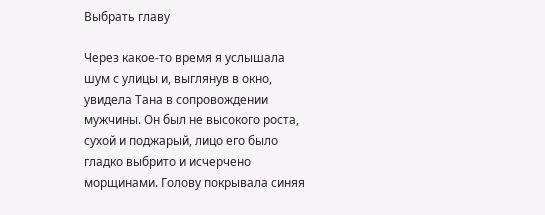Выбрать главу

Через какое-то время я услышала шум с улицы и, выглянув в окно, увидела Тана в сопровождении мужчины. Он был не высокого роста, сухой и поджарый, лицо его было гладко выбрито и исчерчено морщинами. Голову покрывала синяя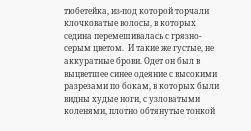тюбетейка, из-под которой торчали клочковатые волосы, в которых седина перемешивалась с грязно-серым цветом.  И такие же густые, не аккуратные брови. Одет он был в выцветшее синее одеяние с высокими разрезами по бокам, в которых были видны худые ноги, с узловатыми коленями, плотно обтянутые тонкой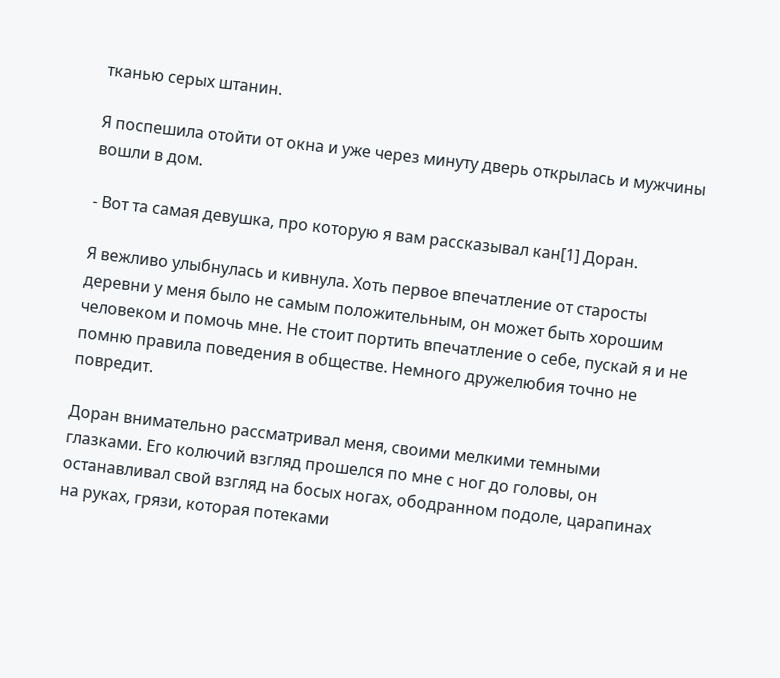тканью серых штанин.

Я поспешила отойти от окна и уже через минуту дверь открылась и мужчины вошли в дом.

- Вот та самая девушка, про которую я вам рассказывал кан[1] Доран.

Я вежливо улыбнулась и кивнула. Хоть первое впечатление от старосты деревни у меня было не самым положительным, он может быть хорошим человеком и помочь мне. Не стоит портить впечатление о себе, пускай я и не помню правила поведения в обществе. Немного дружелюбия точно не повредит.

Доран внимательно рассматривал меня, своими мелкими темными глазками. Его колючий взгляд прошелся по мне с ног до головы, он останавливал свой взгляд на босых ногах, ободранном подоле, царапинах на руках, грязи, которая потеками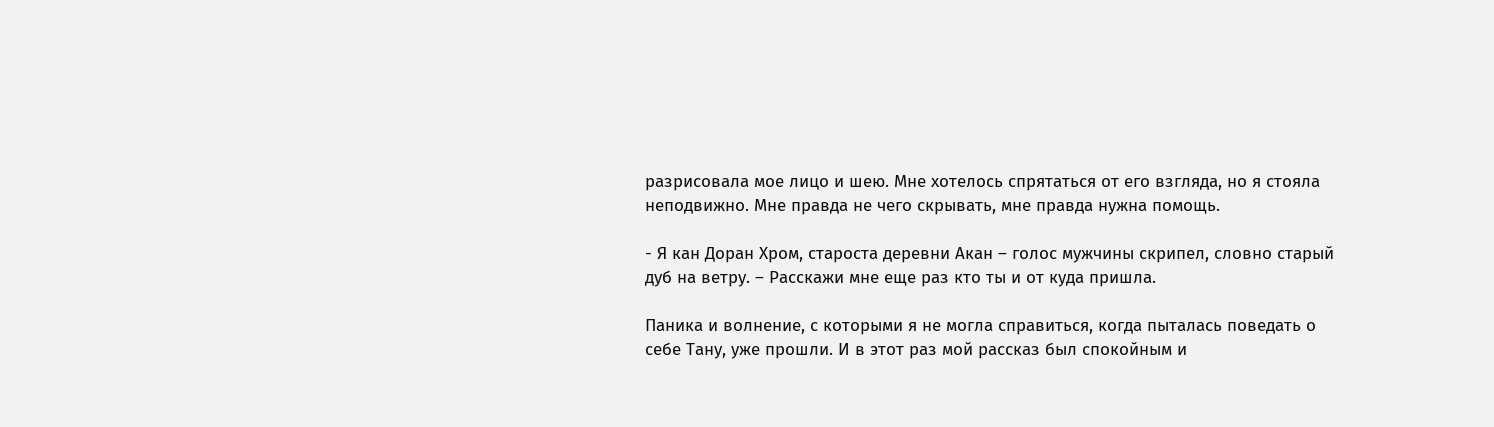разрисовала мое лицо и шею. Мне хотелось спрятаться от его взгляда, но я стояла неподвижно. Мне правда не чего скрывать, мне правда нужна помощь.

- Я кан Доран Хром, староста деревни Акан – голос мужчины скрипел, словно старый дуб на ветру. – Расскажи мне еще раз кто ты и от куда пришла.

Паника и волнение, с которыми я не могла справиться, когда пыталась поведать о себе Тану, уже прошли. И в этот раз мой рассказ был спокойным и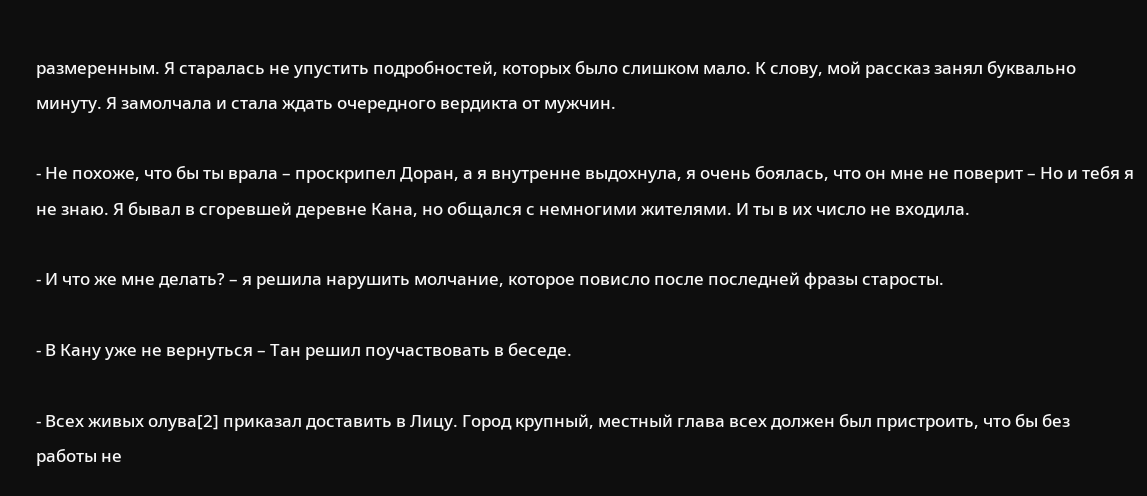размеренным. Я старалась не упустить подробностей, которых было слишком мало. К слову, мой рассказ занял буквально минуту. Я замолчала и стала ждать очередного вердикта от мужчин.

- Не похоже, что бы ты врала – проскрипел Доран, а я внутренне выдохнула, я очень боялась, что он мне не поверит – Но и тебя я не знаю. Я бывал в сгоревшей деревне Кана, но общался с немногими жителями. И ты в их число не входила.

- И что же мне делать? – я решила нарушить молчание, которое повисло после последней фразы старосты.

- В Кану уже не вернуться – Тан решил поучаствовать в беседе.

- Всех живых олува[2] приказал доставить в Лицу. Город крупный, местный глава всех должен был пристроить, что бы без работы не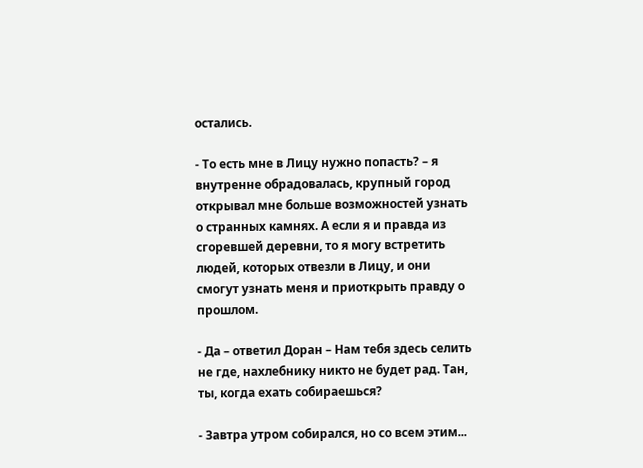остались.

- То есть мне в Лицу нужно попасть? – я внутренне обрадовалась, крупный город открывал мне больше возможностей узнать о странных камнях. А если я и правда из сгоревшей деревни, то я могу встретить людей, которых отвезли в Лицу, и они смогут узнать меня и приоткрыть правду о прошлом.

- Да – ответил Доран – Нам тебя здесь селить не где, нахлебнику никто не будет рад. Тан, ты, когда ехать собираешься?

- Завтра утром собирался, но со всем этим...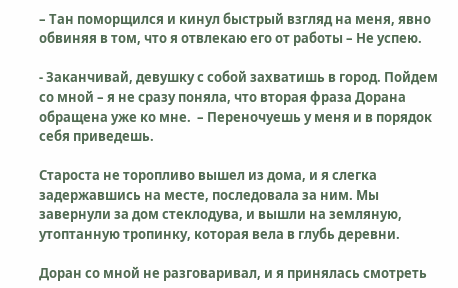– Тан поморщился и кинул быстрый взгляд на меня, явно обвиняя в том, что я отвлекаю его от работы – Не успею.

- Заканчивай, девушку с собой захватишь в город. Пойдем со мной – я не сразу поняла, что вторая фраза Дорана обращена уже ко мне.  – Переночуешь у меня и в порядок себя приведешь.

Староста не торопливо вышел из дома, и я слегка задержавшись на месте, последовала за ним. Мы завернули за дом стеклодува, и вышли на земляную, утоптанную тропинку, которая вела в глубь деревни.

Доран со мной не разговаривал, и я принялась смотреть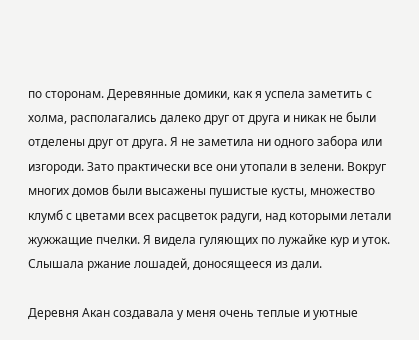по сторонам. Деревянные домики, как я успела заметить с холма, располагались далеко друг от друга и никак не были отделены друг от друга. Я не заметила ни одного забора или изгороди. Зато практически все они утопали в зелени. Вокруг многих домов были высажены пушистые кусты, множество клумб с цветами всех расцветок радуги, над которыми летали жужжащие пчелки. Я видела гуляющих по лужайке кур и уток. Слышала ржание лошадей, доносящееся из дали.

Деревня Акан создавала у меня очень теплые и уютные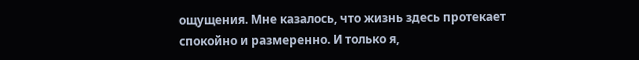ощущения. Мне казалось, что жизнь здесь протекает спокойно и размеренно. И только я,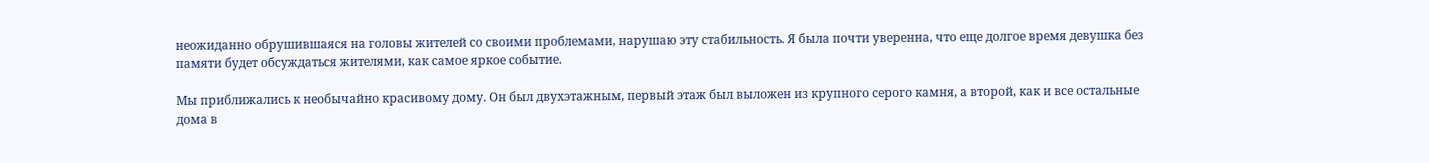неожиданно обрушившаяся на головы жителей со своими проблемами, нарушаю эту стабильность. Я была почти уверенна, что еще долгое время девушка без памяти будет обсуждаться жителями, как самое яркое событие.

Мы приближались к необычайно красивому дому. Он был двухэтажным, первый этаж был выложен из крупного серого камня, а второй, как и все остальные дома в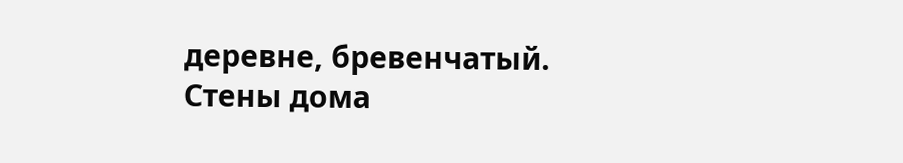деревне, бревенчатый. Стены дома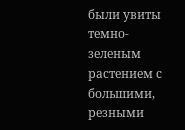были увиты темно-зеленым растением с большими, резными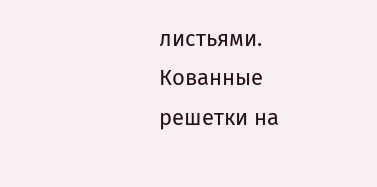листьями. Кованные решетки на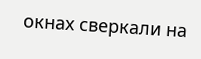окнах сверкали на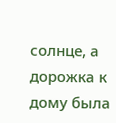солнце, а дорожка к дому была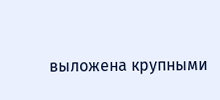выложена крупными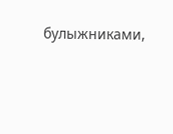булыжниками,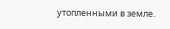утопленными в земле.